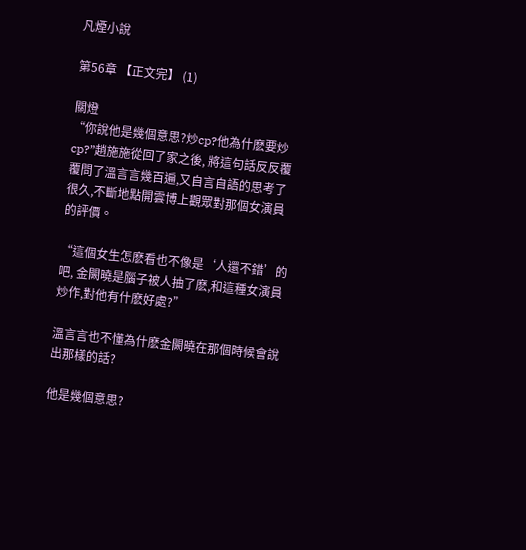凡煙小說

第56章 【正文完】 (1)

關燈
“你說他是幾個意思?炒cp?他為什麽要炒cp?”趙施施從回了家之後, 將這句話反反覆覆問了溫言言幾百遍,又自言自語的思考了很久,不斷地點開雲博上觀眾對那個女演員的評價。

“這個女生怎麽看也不像是‘人還不錯’的吧, 金闕曉是腦子被人抽了麽,和這種女演員炒作,對他有什麽好處?”

溫言言也不懂為什麽金闕曉在那個時候會說出那樣的話?

他是幾個意思?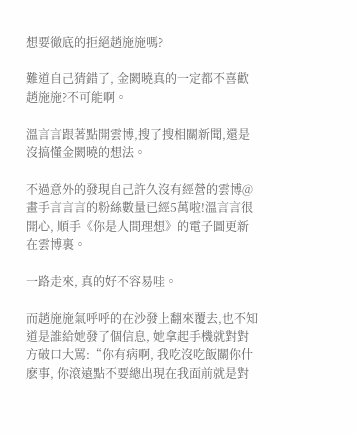想要徹底的拒絕趙施施嗎?

難道自己猜錯了, 金闕曉真的一定都不喜歡趙施施?不可能啊。

溫言言跟著點開雲博,搜了搜相關新聞,還是沒搞懂金闕曉的想法。

不過意外的發現自己許久沒有經營的雲博@畫手言言言的粉絲數量已經5萬啦!溫言言很開心, 順手《你是人間理想》的電子圖更新在雲博裏。

一路走來, 真的好不容易哇。

而趙施施氣呼呼的在沙發上翻來覆去,也不知道是誰給她發了個信息, 她拿起手機就對對方破口大罵:“你有病啊, 我吃沒吃飯關你什麽事, 你滾遠點不要總出現在我面前就是對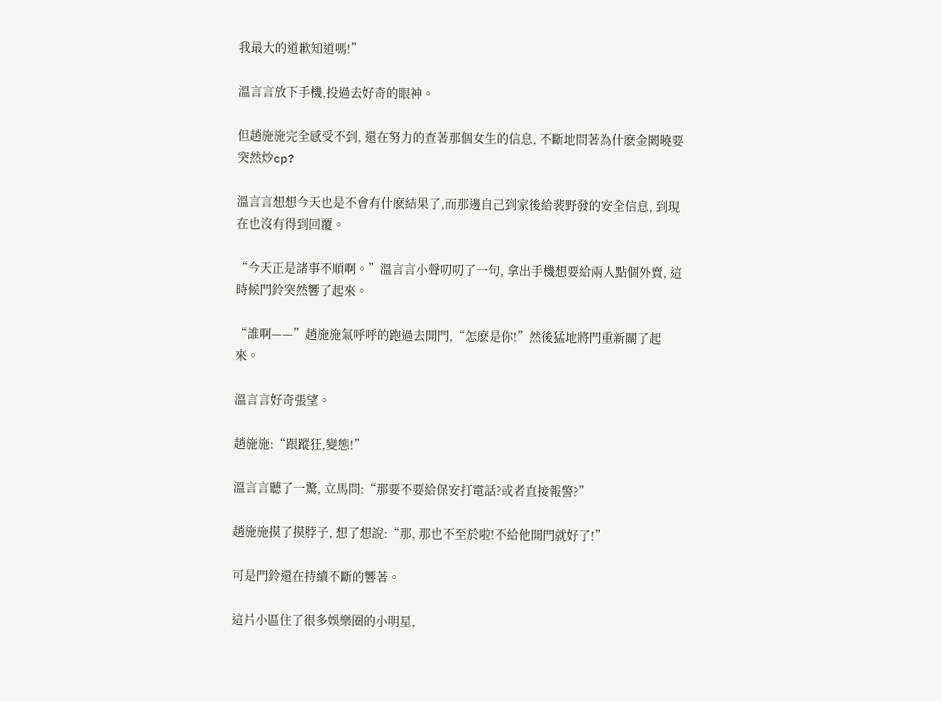我最大的道歉知道嗎!”

溫言言放下手機,投過去好奇的眼神。

但趙施施完全感受不到, 還在努力的查著那個女生的信息, 不斷地問著為什麽金闕曉要突然炒cp?

溫言言想想今天也是不會有什麽結果了,而那邊自己到家後給裴野發的安全信息, 到現在也沒有得到回覆。

“今天正是諸事不順啊。”溫言言小聲叨叨了一句, 拿出手機想要給兩人點個外賣, 這時候門鈴突然響了起來。

“誰啊——”趙施施氣呼呼的跑過去開門,“怎麽是你!”然後猛地將門重新關了起來。

溫言言好奇張望。

趙施施:“跟蹤狂,變態!”

溫言言聽了一驚, 立馬問:“那要不要給保安打電話?或者直接報警?”

趙施施摸了摸脖子, 想了想說:“那, 那也不至於啦!不給他開門就好了!”

可是門鈴還在持續不斷的響著。

這片小區住了很多娛樂圈的小明星,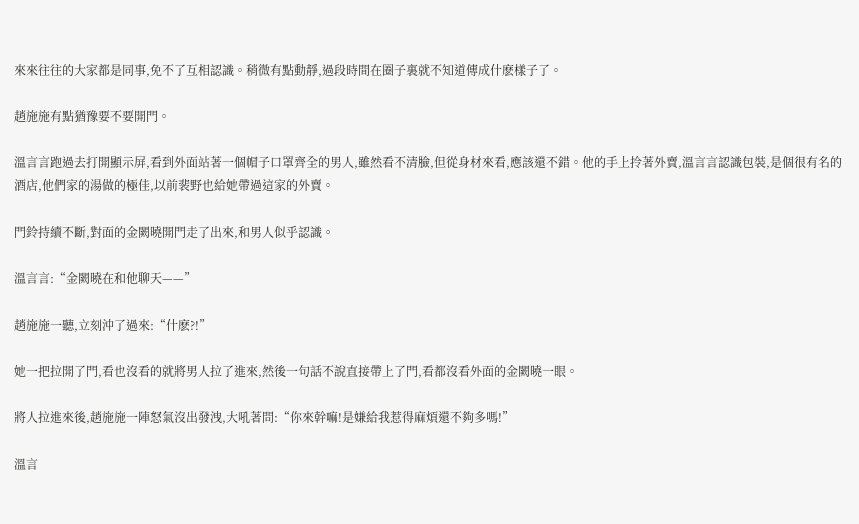來來往往的大家都是同事,免不了互相認識。稍微有點動靜,過段時間在圈子裏就不知道傳成什麽樣子了。

趙施施有點猶豫要不要開門。

溫言言跑過去打開顯示屏,看到外面站著一個帽子口罩齊全的男人,雖然看不清臉,但從身材來看,應該還不錯。他的手上拎著外賣,溫言言認識包裝,是個很有名的酒店,他們家的湯做的極佳,以前裴野也給她帶過這家的外賣。

門鈴持續不斷,對面的金闕曉開門走了出來,和男人似乎認識。

溫言言:“金闕曉在和他聊天——”

趙施施一聽,立刻沖了過來:“什麽?!”

她一把拉開了門,看也沒看的就將男人拉了進來,然後一句話不說直接帶上了門,看都沒看外面的金闕曉一眼。

將人拉進來後,趙施施一陣怒氣沒出發洩,大吼著問:“你來幹嘛!是嫌給我惹得麻煩還不夠多嗎!”

溫言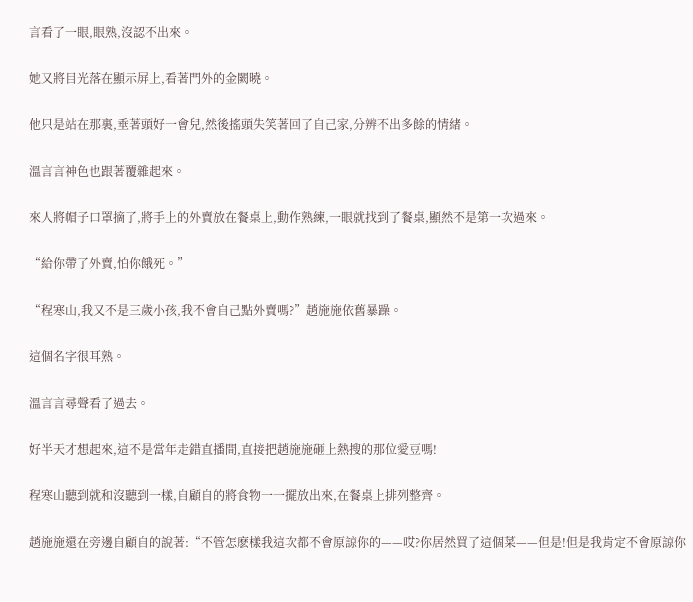言看了一眼,眼熟,沒認不出來。

她又將目光落在顯示屏上,看著門外的金闕曉。

他只是站在那裏,垂著頭好一會兒,然後搖頭失笑著回了自己家,分辨不出多餘的情緒。

溫言言神色也跟著覆雜起來。

來人將帽子口罩摘了,將手上的外賣放在餐桌上,動作熟練,一眼就找到了餐桌,顯然不是第一次過來。

“給你帶了外賣,怕你餓死。”

“程寒山,我又不是三歲小孩,我不會自己點外賣嗎?”趙施施依舊暴躁。

這個名字很耳熟。

溫言言尋聲看了過去。

好半天才想起來,這不是當年走錯直播間,直接把趙施施砸上熱搜的那位愛豆嗎!

程寒山聽到就和沒聽到一樣,自顧自的將食物一一擺放出來,在餐桌上排列整齊。

趙施施還在旁邊自顧自的說著:“不管怎麽樣我這次都不會原諒你的——哎?你居然買了這個菜——但是!但是我肯定不會原諒你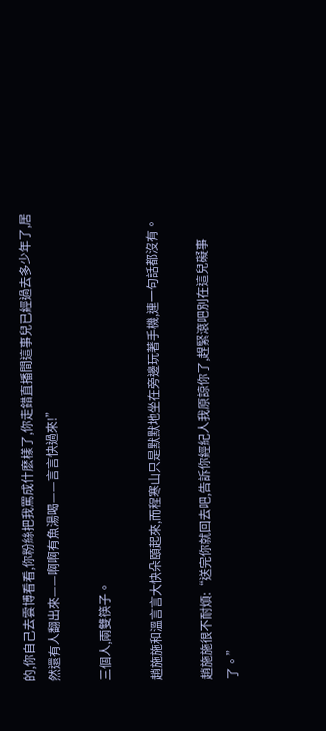的,你自己去雲博看看,你粉絲把我罵成什麽樣了,你走錯直播間這事兒已經過去多少年了,居然還有人翻出來——啊啊有魚湯喝——言言快過來!”

三個人,兩雙筷子。

趙施施和溫言言大快朵頤起來,而程寒山只是默默地坐在旁邊玩著手機,連一句話都沒有。

趙施施很不耐煩:“送完你就回去吧,告訴你經紀人我原諒你了,趕緊滾吧別在這兒礙事了。”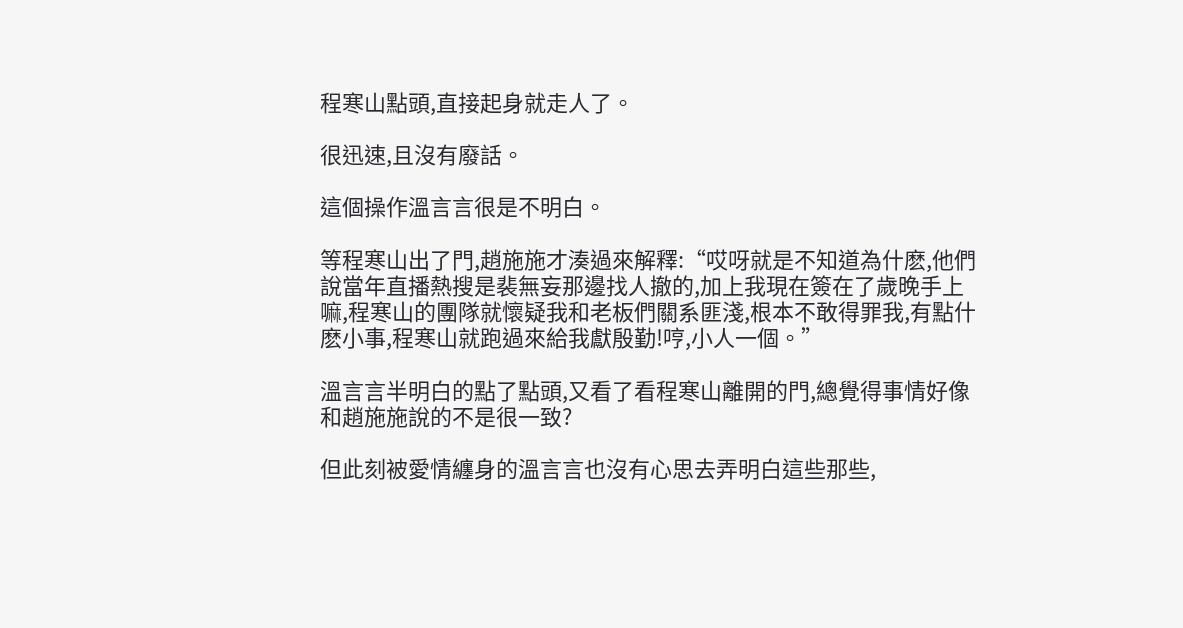程寒山點頭,直接起身就走人了。

很迅速,且沒有廢話。

這個操作溫言言很是不明白。

等程寒山出了門,趙施施才湊過來解釋:“哎呀就是不知道為什麽,他們說當年直播熱搜是裴無妄那邊找人撤的,加上我現在簽在了歲晚手上嘛,程寒山的團隊就懷疑我和老板們關系匪淺,根本不敢得罪我,有點什麽小事,程寒山就跑過來給我獻殷勤!哼,小人一個。”

溫言言半明白的點了點頭,又看了看程寒山離開的門,總覺得事情好像和趙施施說的不是很一致?

但此刻被愛情纏身的溫言言也沒有心思去弄明白這些那些,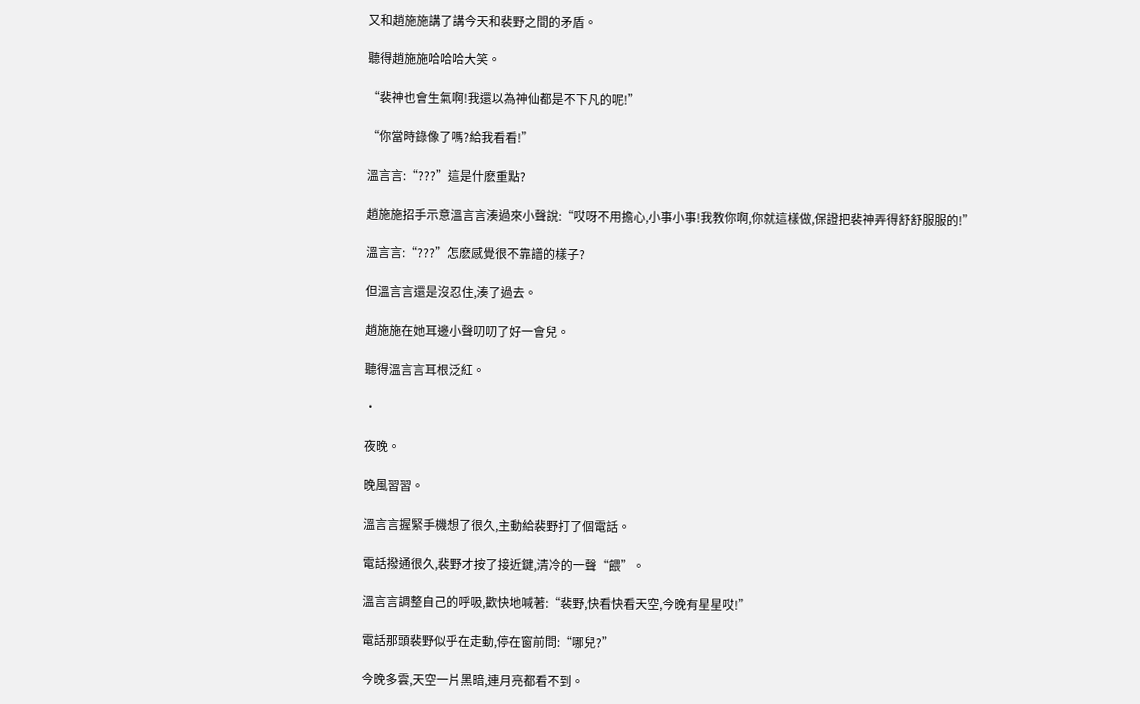又和趙施施講了講今天和裴野之間的矛盾。

聽得趙施施哈哈哈大笑。

“裴神也會生氣啊!我還以為神仙都是不下凡的呢!”

“你當時錄像了嗎?給我看看!”

溫言言:“???”這是什麽重點?

趙施施招手示意溫言言湊過來小聲說:“哎呀不用擔心,小事小事!我教你啊,你就這樣做,保證把裴神弄得舒舒服服的!”

溫言言:“???”怎麽感覺很不靠譜的樣子?

但溫言言還是沒忍住,湊了過去。

趙施施在她耳邊小聲叨叨了好一會兒。

聽得溫言言耳根泛紅。

·

夜晚。

晚風習習。

溫言言握緊手機想了很久,主動給裴野打了個電話。

電話撥通很久,裴野才按了接近鍵,清冷的一聲“餵”。

溫言言調整自己的呼吸,歡快地喊著:“裴野,快看快看天空,今晚有星星哎!”

電話那頭裴野似乎在走動,停在窗前問:“哪兒?”

今晚多雲,天空一片黑暗,連月亮都看不到。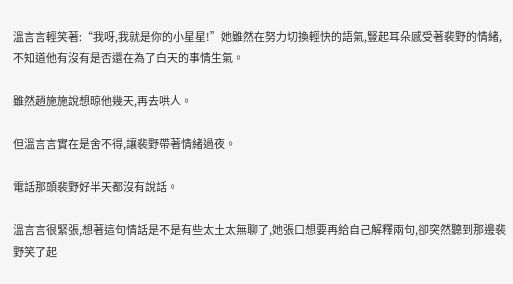溫言言輕笑著:“我呀,我就是你的小星星!”她雖然在努力切換輕快的語氣,豎起耳朵感受著裴野的情緒,不知道他有沒有是否還在為了白天的事情生氣。

雖然趙施施說想晾他幾天,再去哄人。

但溫言言實在是舍不得,讓裴野帶著情緒過夜。

電話那頭裴野好半天都沒有說話。

溫言言很緊張,想著這句情話是不是有些太土太無聊了,她張口想要再給自己解釋兩句,卻突然聽到那邊裴野笑了起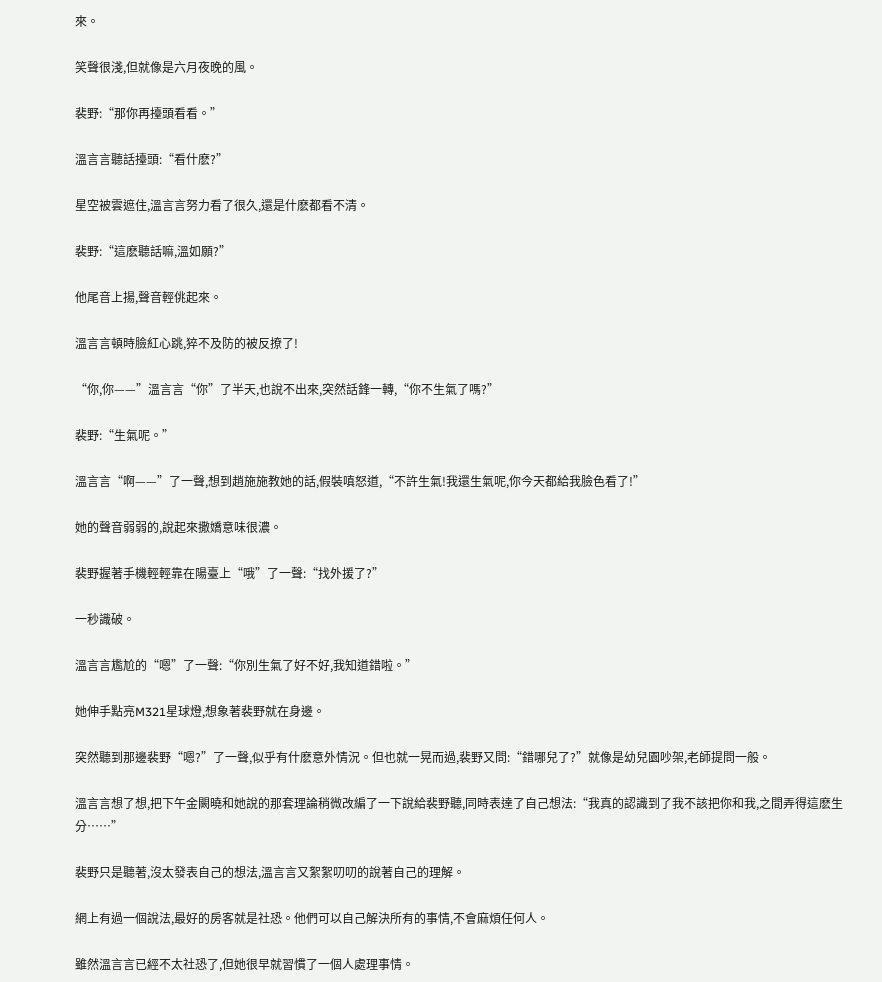來。

笑聲很淺,但就像是六月夜晚的風。

裴野:“那你再擡頭看看。”

溫言言聽話擡頭:“看什麽?”

星空被雲遮住,溫言言努力看了很久,還是什麽都看不清。

裴野:“這麽聽話嘛,溫如願?”

他尾音上揚,聲音輕佻起來。

溫言言頓時臉紅心跳,猝不及防的被反撩了!

“你,你——”溫言言“你”了半天,也說不出來,突然話鋒一轉,“你不生氣了嗎?”

裴野:“生氣呢。”

溫言言“啊——”了一聲,想到趙施施教她的話,假裝嗔怒道,“不許生氣!我還生氣呢,你今天都給我臉色看了!”

她的聲音弱弱的,說起來撒嬌意味很濃。

裴野握著手機輕輕靠在陽臺上“哦”了一聲:“找外援了?”

一秒識破。

溫言言尷尬的“嗯”了一聲:“你別生氣了好不好,我知道錯啦。”

她伸手點亮M321星球燈,想象著裴野就在身邊。

突然聽到那邊裴野“嗯?”了一聲,似乎有什麽意外情況。但也就一晃而過,裴野又問:“錯哪兒了?”就像是幼兒園吵架,老師提問一般。

溫言言想了想,把下午金闕曉和她說的那套理論稍微改編了一下說給裴野聽,同時表達了自己想法:“我真的認識到了我不該把你和我,之間弄得這麽生分……”

裴野只是聽著,沒太發表自己的想法,溫言言又絮絮叨叨的說著自己的理解。

網上有過一個說法,最好的房客就是社恐。他們可以自己解決所有的事情,不會麻煩任何人。

雖然溫言言已經不太社恐了,但她很早就習慣了一個人處理事情。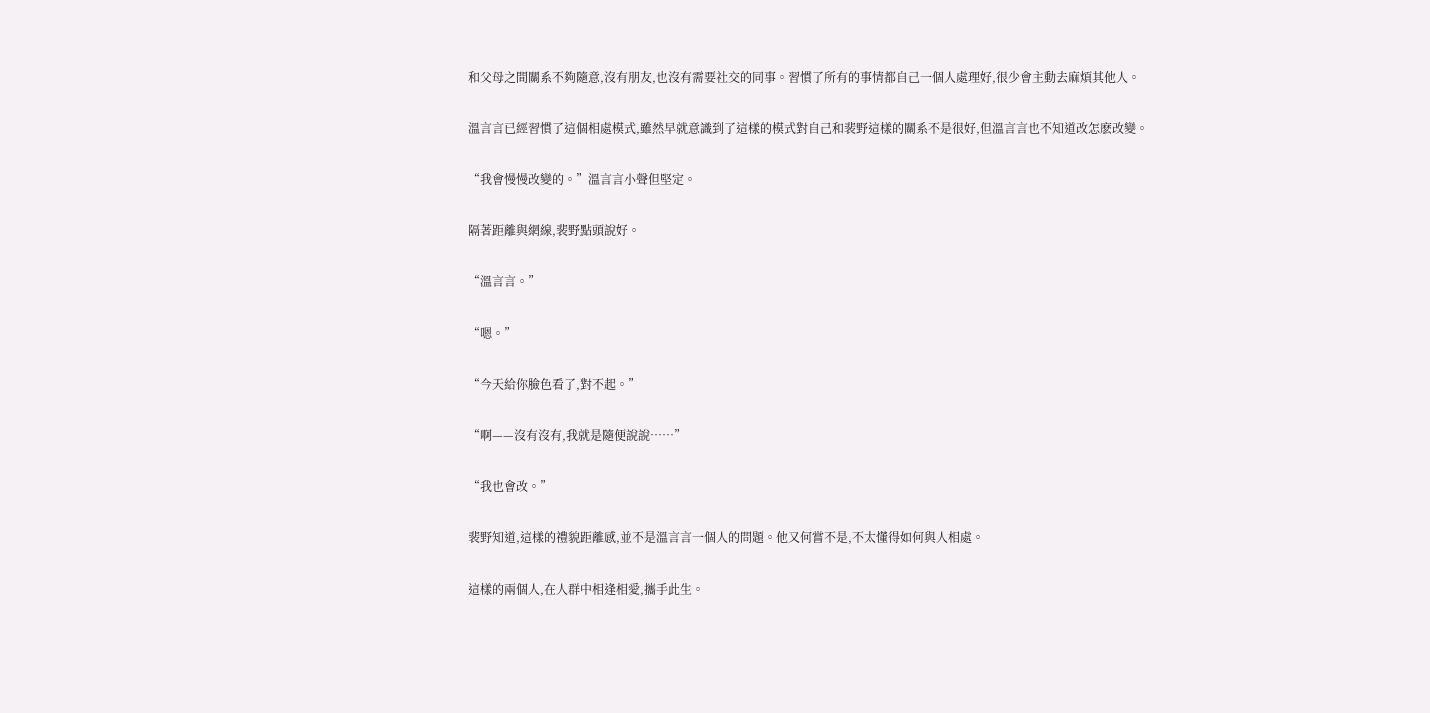和父母之間關系不夠隨意,沒有朋友,也沒有需要社交的同事。習慣了所有的事情都自己一個人處理好,很少會主動去麻煩其他人。

溫言言已經習慣了這個相處模式,雖然早就意識到了這樣的模式對自己和裴野這樣的關系不是很好,但溫言言也不知道改怎麽改變。

“我會慢慢改變的。”溫言言小聲但堅定。

隔著距離與網線,裴野點頭說好。

“溫言言。”

“嗯。”

“今天給你臉色看了,對不起。”

“啊——沒有沒有,我就是隨便說說……”

“我也會改。”

裴野知道,這樣的禮貌距離感,並不是溫言言一個人的問題。他又何嘗不是,不太懂得如何與人相處。

這樣的兩個人,在人群中相逢相愛,攜手此生。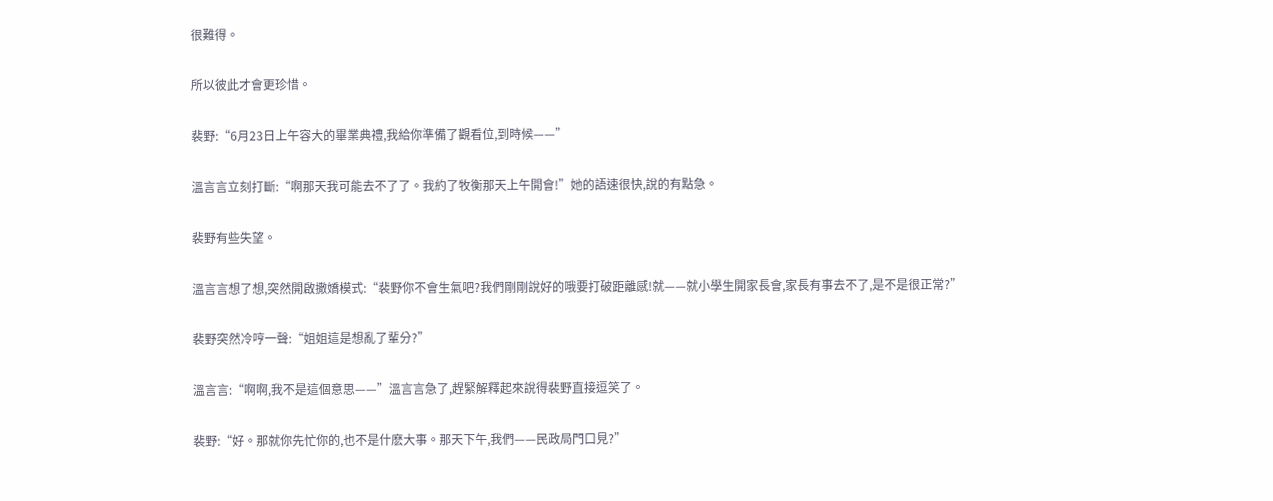很難得。

所以彼此才會更珍惜。

裴野:“6月23日上午容大的畢業典禮,我給你準備了觀看位,到時候——”

溫言言立刻打斷:“啊那天我可能去不了了。我約了牧衡那天上午開會!”她的語速很快,說的有點急。

裴野有些失望。

溫言言想了想,突然開啟撒嬌模式:“裴野你不會生氣吧?我們剛剛說好的哦要打破距離感!就——就小學生開家長會,家長有事去不了,是不是很正常?”

裴野突然冷哼一聲:“姐姐這是想亂了輩分?”

溫言言:“啊啊,我不是這個意思——”溫言言急了,趕緊解釋起來說得裴野直接逗笑了。

裴野:“好。那就你先忙你的,也不是什麽大事。那天下午,我們——民政局門口見?”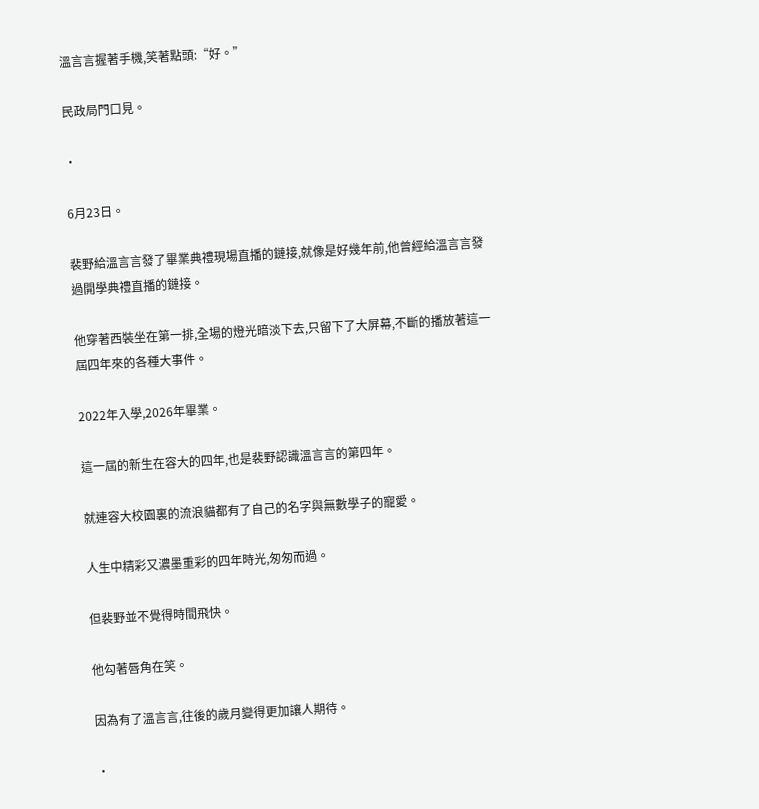溫言言握著手機,笑著點頭:“好。”

民政局門口見。

·

6月23日。

裴野給溫言言發了畢業典禮現場直播的鏈接,就像是好幾年前,他曾經給溫言言發過開學典禮直播的鏈接。

他穿著西裝坐在第一排,全場的燈光暗淡下去,只留下了大屏幕,不斷的播放著這一屆四年來的各種大事件。

2022年入學,2026年畢業。

這一屆的新生在容大的四年,也是裴野認識溫言言的第四年。

就連容大校園裏的流浪貓都有了自己的名字與無數學子的寵愛。

人生中精彩又濃墨重彩的四年時光,匆匆而過。

但裴野並不覺得時間飛快。

他勾著唇角在笑。

因為有了溫言言,往後的歲月變得更加讓人期待。

·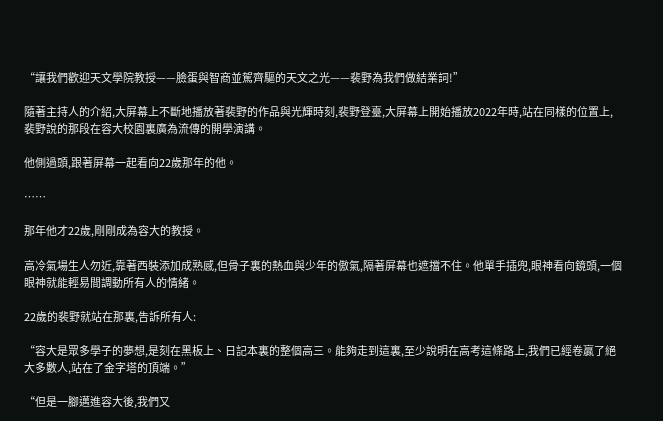“讓我們歡迎天文學院教授——臉蛋與智商並駕齊驅的天文之光——裴野為我們做結業詞!”

隨著主持人的介紹,大屏幕上不斷地播放著裴野的作品與光輝時刻,裴野登臺,大屏幕上開始播放2022年時,站在同樣的位置上,裴野說的那段在容大校園裏廣為流傳的開學演講。

他側過頭,跟著屏幕一起看向22歲那年的他。

……

那年他才22歲,剛剛成為容大的教授。

高冷氣場生人勿近,靠著西裝添加成熟感,但骨子裏的熱血與少年的傲氣,隔著屏幕也遮擋不住。他單手插兜,眼神看向鏡頭,一個眼神就能輕易間調動所有人的情緒。

22歲的裴野就站在那裏,告訴所有人:

“容大是眾多學子的夢想,是刻在黑板上、日記本裏的整個高三。能夠走到這裏,至少說明在高考這條路上,我們已經卷贏了絕大多數人,站在了金字塔的頂端。”

“但是一腳邁進容大後,我們又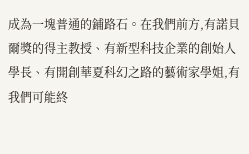成為一塊普通的鋪路石。在我們前方,有諾貝爾獎的得主教授、有新型科技企業的創始人學長、有開創華夏科幻之路的藝術家學姐,有我們可能終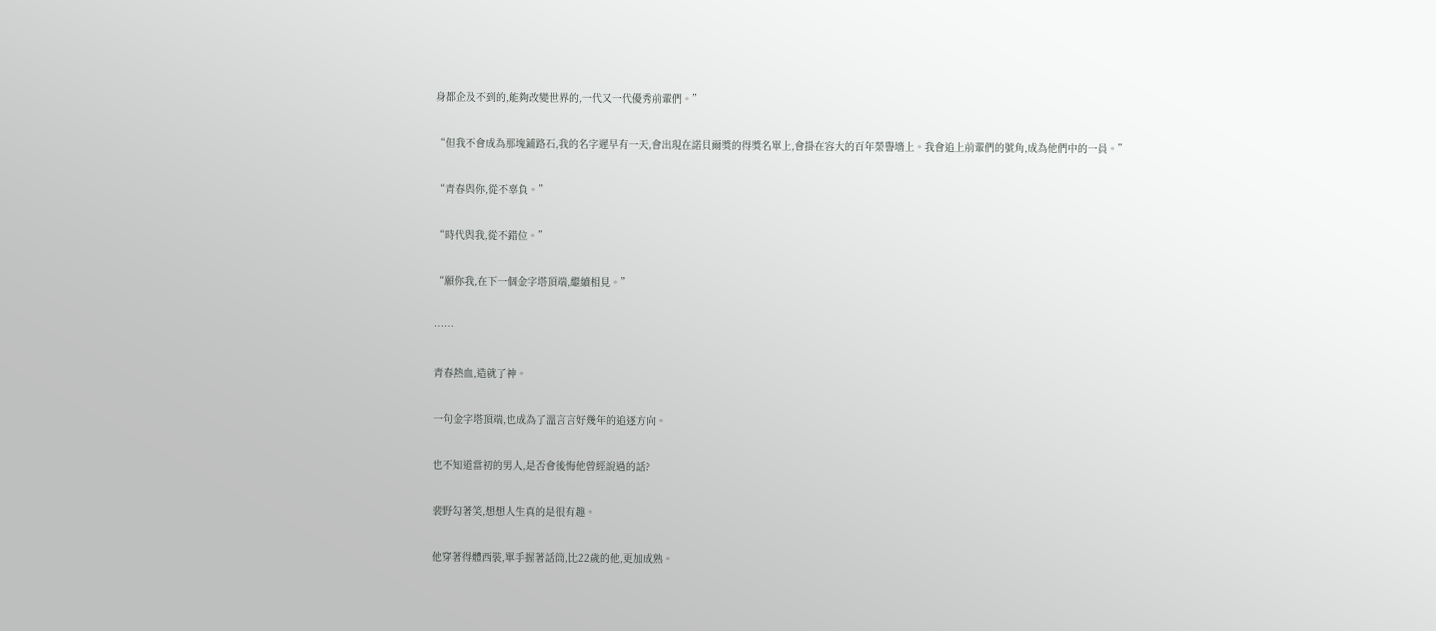身都企及不到的,能夠改變世界的,一代又一代優秀前輩們。”

“但我不會成為那塊鋪路石,我的名字遲早有一天,會出現在諾貝爾獎的得獎名單上,會掛在容大的百年榮譽墻上。我會追上前輩們的號角,成為他們中的一員。”

“青春與你,從不辜負。”

“時代與我,從不錯位。”

“願你我,在下一個金字塔頂端,繼續相見。”

……

青春熱血,造就了神。

一句金字塔頂端,也成為了溫言言好幾年的追逐方向。

也不知道當初的男人,是否會後悔他曾經說過的話?

裴野勾著笑,想想人生真的是很有趣。

他穿著得體西裝,單手握著話筒,比22歲的他,更加成熟。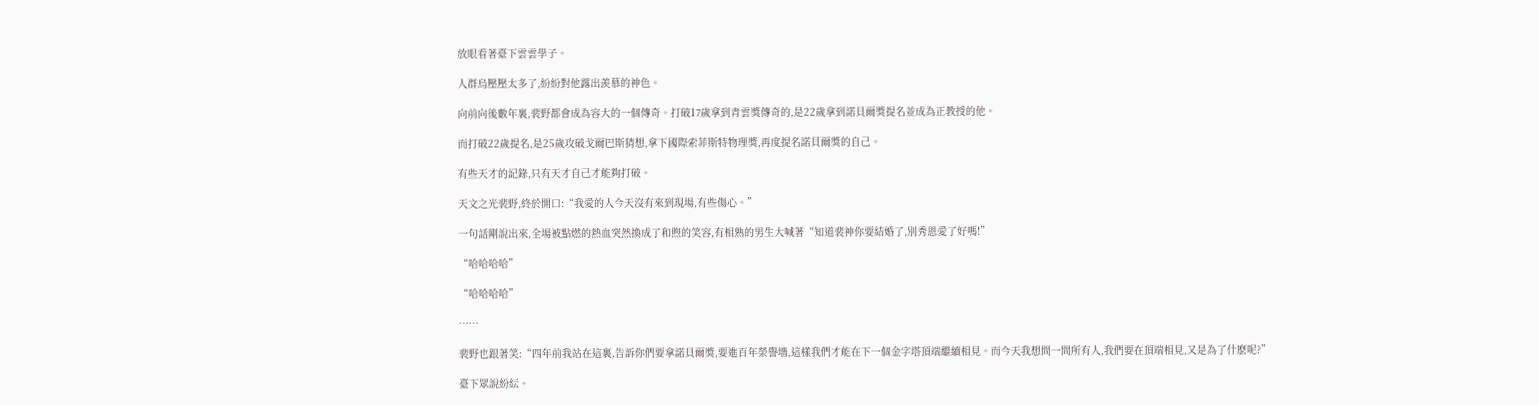放眼看著臺下雲雲學子。

人群烏壓壓太多了,紛紛對他露出羨慕的神色。

向前向後數年裏,裴野都會成為容大的一個傳奇。打破17歲拿到青雲獎傳奇的,是22歲拿到諾貝爾獎提名並成為正教授的他。

而打破22歲提名,是25歲攻破戈爾巴斯猜想,拿下國際索菲斯特物理獎,再度提名諾貝爾獎的自己。

有些天才的記錄,只有天才自己才能夠打破。

天文之光裴野,終於開口:“我愛的人今天沒有來到現場,有些傷心。”

一句話剛說出來,全場被點燃的熱血突然換成了和煦的笑容,有相熟的男生大喊著“知道裴神你要結婚了,別秀恩愛了好嗎!”

“哈哈哈哈”

“哈哈哈哈”

……

裴野也跟著笑:“四年前我站在這裏,告訴你們要拿諾貝爾獎,要進百年榮譽墻,這樣我們才能在下一個金字塔頂端繼續相見。而今天我想問一問所有人,我們要在頂端相見,又是為了什麽呢?”

臺下眾說紛紜。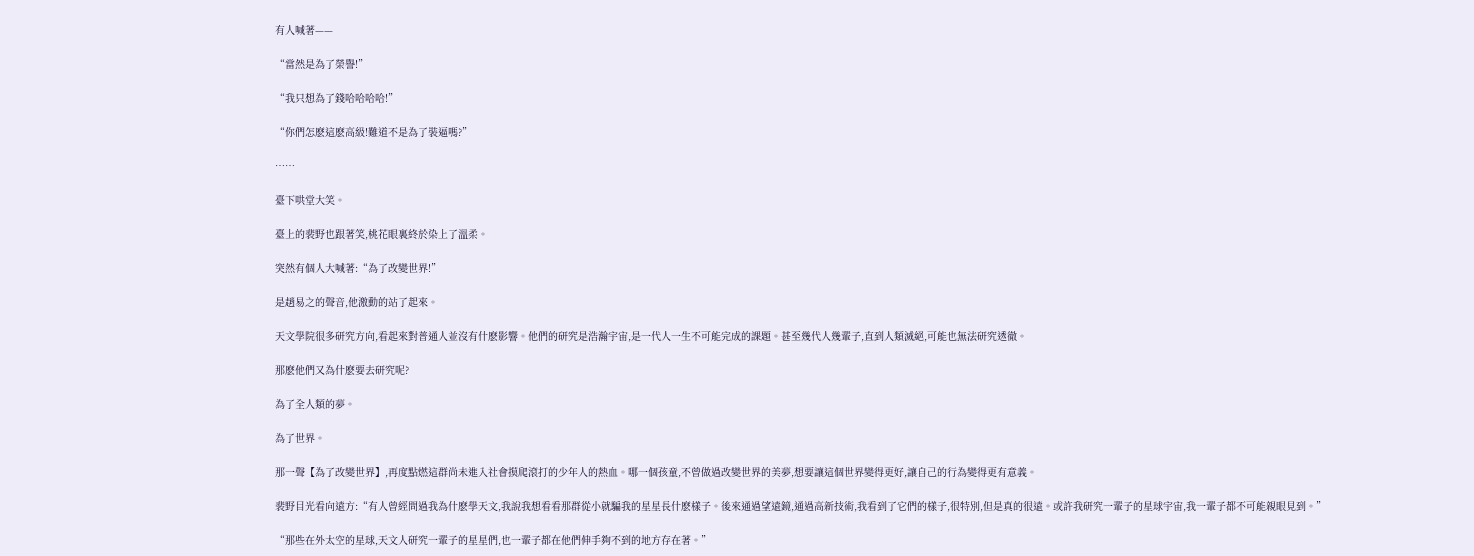有人喊著——

“當然是為了榮譽!”

“我只想為了錢哈哈哈哈!”

“你們怎麽這麽高級!難道不是為了裝逼嗎?”

……

臺下哄堂大笑。

臺上的裴野也跟著笑,桃花眼裏終於染上了溫柔。

突然有個人大喊著:“為了改變世界!”

是趙易之的聲音,他激動的站了起來。

天文學院很多研究方向,看起來對普通人並沒有什麽影響。他們的研究是浩瀚宇宙,是一代人一生不可能完成的課題。甚至幾代人幾輩子,直到人類滅絕,可能也無法研究透徹。

那麽他們又為什麽要去研究呢?

為了全人類的夢。

為了世界。

那一聲【為了改變世界】,再度點燃這群尚未進入社會摸爬滾打的少年人的熱血。哪一個孩童,不曾做過改變世界的美夢,想要讓這個世界變得更好,讓自己的行為變得更有意義。

裴野目光看向遠方:“有人曾經問過我為什麽學天文,我說我想看看那群從小就騙我的星星長什麽樣子。後來通過望遠鏡,通過高新技術,我看到了它們的樣子,很特別,但是真的很遠。或許我研究一輩子的星球宇宙,我一輩子都不可能親眼見到。”

“那些在外太空的星球,天文人研究一輩子的星星們,也一輩子都在他們伸手夠不到的地方存在著。”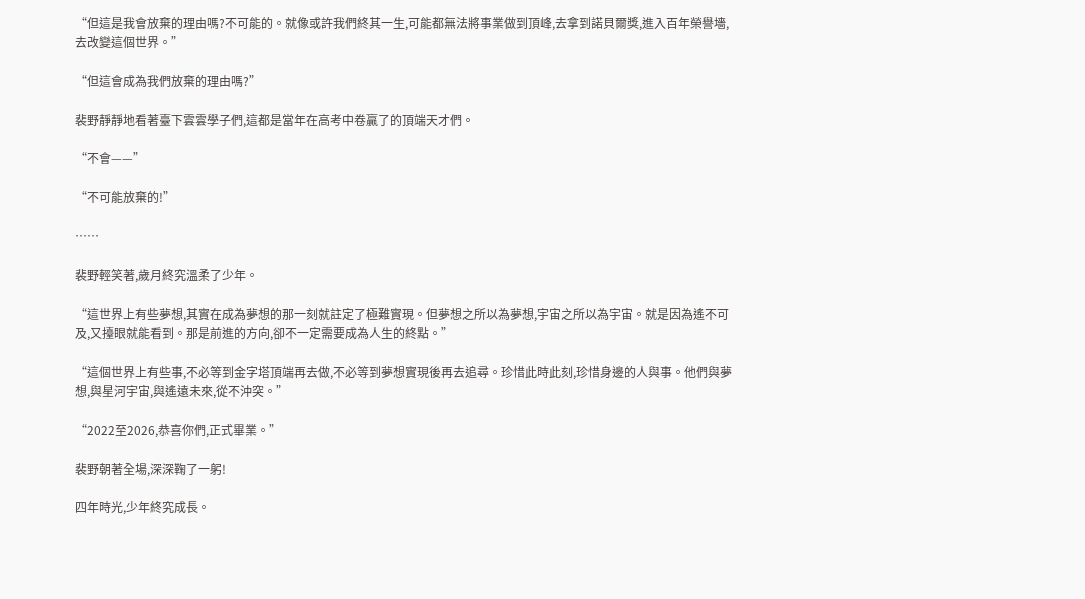“但這是我會放棄的理由嗎?不可能的。就像或許我們終其一生,可能都無法將事業做到頂峰,去拿到諾貝爾獎,進入百年榮譽墻,去改變這個世界。”

“但這會成為我們放棄的理由嗎?”

裴野靜靜地看著臺下雲雲學子們,這都是當年在高考中卷贏了的頂端天才們。

“不會——”

“不可能放棄的!”

……

裴野輕笑著,歲月終究溫柔了少年。

“這世界上有些夢想,其實在成為夢想的那一刻就註定了極難實現。但夢想之所以為夢想,宇宙之所以為宇宙。就是因為遙不可及,又擡眼就能看到。那是前進的方向,卻不一定需要成為人生的終點。”

“這個世界上有些事,不必等到金字塔頂端再去做,不必等到夢想實現後再去追尋。珍惜此時此刻,珍惜身邊的人與事。他們與夢想,與星河宇宙,與遙遠未來,從不沖突。”

“2022至2026,恭喜你們,正式畢業。”

裴野朝著全場,深深鞠了一躬!

四年時光,少年終究成長。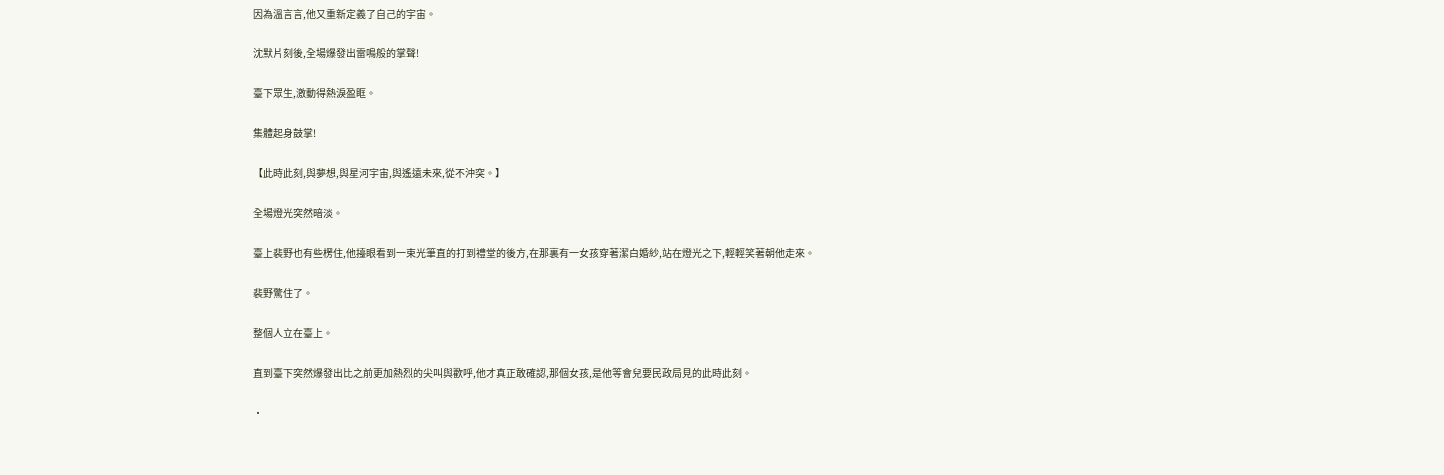因為溫言言,他又重新定義了自己的宇宙。

沈默片刻後,全場爆發出雷鳴般的掌聲!

臺下眾生,激動得熱淚盈眶。

集體起身鼓掌!

【此時此刻,與夢想,與星河宇宙,與遙遠未來,從不沖突。】

全場燈光突然暗淡。

臺上裴野也有些楞住,他擡眼看到一束光筆直的打到禮堂的後方,在那裏有一女孩穿著潔白婚紗,站在燈光之下,輕輕笑著朝他走來。

裴野驚住了。

整個人立在臺上。

直到臺下突然爆發出比之前更加熱烈的尖叫與歡呼,他才真正敢確認,那個女孩,是他等會兒要民政局見的此時此刻。

·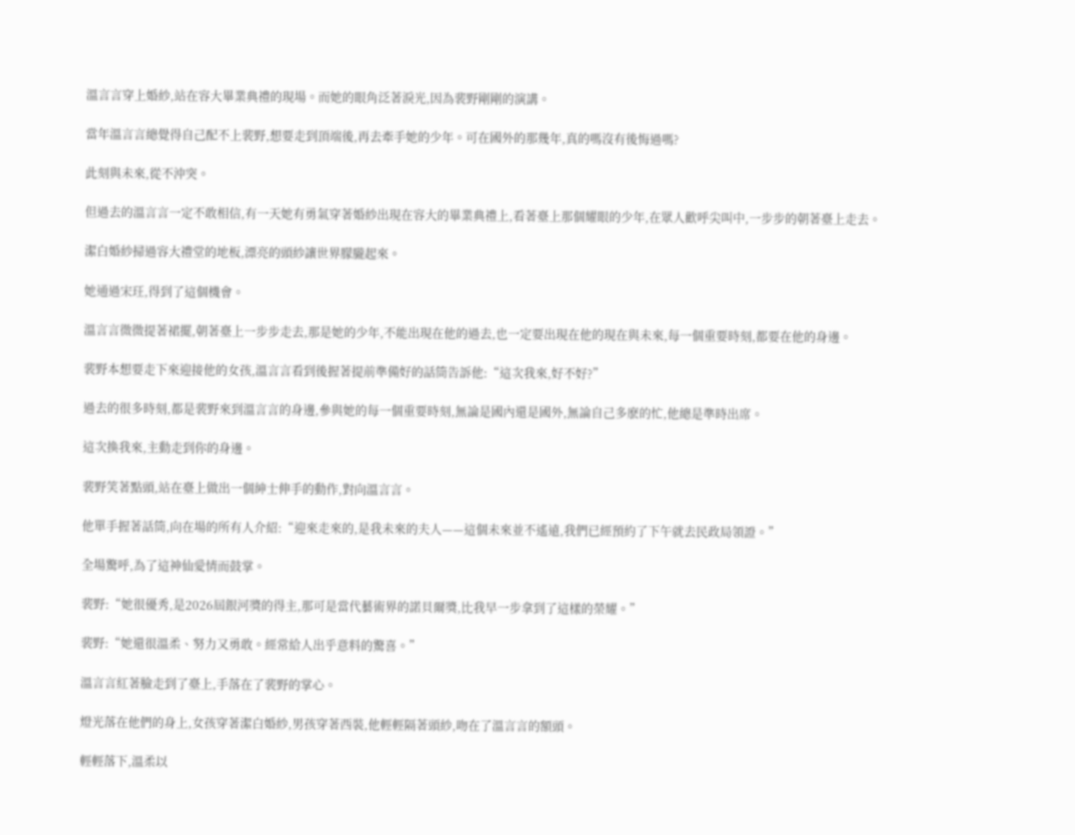溫言言穿上婚紗,站在容大畢業典禮的現場。而她的眼角泛著淚光,因為裴野剛剛的演講。

當年溫言言總覺得自己配不上裴野,想要走到頂端後,再去牽手她的少年。可在國外的那幾年,真的嗎沒有後悔過嗎?

此刻與未來,從不沖突。

但過去的溫言言一定不敢相信,有一天她有勇氣穿著婚紗出現在容大的畢業典禮上,看著臺上那個耀眼的少年,在眾人歡呼尖叫中,一步步的朝著臺上走去。

潔白婚紗掃過容大禮堂的地板,漂亮的頭紗讓世界朦朧起來。

她通過宋玨,得到了這個機會。

溫言言微微提著裙擺,朝著臺上一步步走去,那是她的少年,不能出現在他的過去,也一定要出現在他的現在與未來,每一個重要時刻,都要在他的身邊。

裴野本想要走下來迎接他的女孩,溫言言看到後握著提前準備好的話筒告訴他:“這次我來,好不好?”

過去的很多時刻,都是裴野來到溫言言的身邊,參與她的每一個重要時刻,無論是國內還是國外,無論自己多麽的忙,他總是準時出席。

這次換我來,主動走到你的身邊。

裴野笑著點頭,站在臺上做出一個紳士伸手的動作,對向溫言言。

他單手握著話筒,向在場的所有人介紹:“迎來走來的,是我未來的夫人——這個未來並不遙遠,我們已經預約了下午就去民政局領證。”

全場驚呼,為了這神仙愛情而鼓掌。

裴野:“她很優秀,是2026屆銀河獎的得主,那可是當代藝術界的諾貝爾獎,比我早一步拿到了這樣的榮耀。”

裴野:“她還很溫柔、努力又勇敢。經常給人出乎意料的驚喜。”

溫言言紅著臉走到了臺上,手落在了裴野的掌心。

燈光落在他們的身上,女孩穿著潔白婚紗,男孩穿著西裝,他輕輕隔著頭紗,吻在了溫言言的額頭。

輕輕落下,溫柔以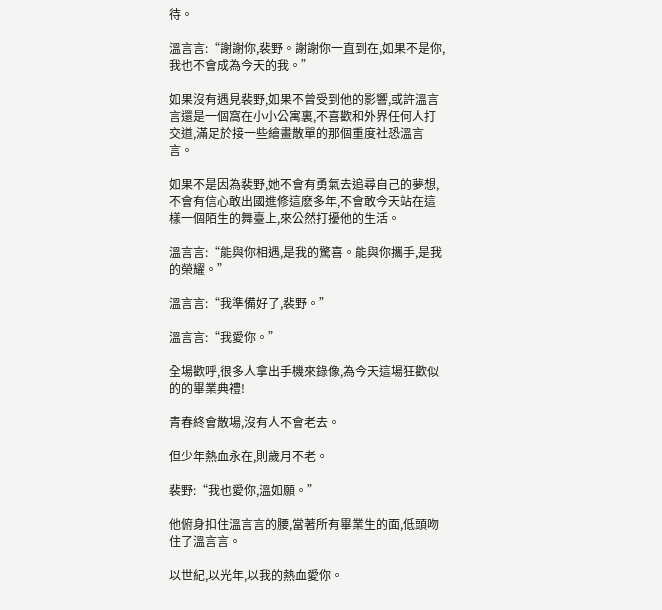待。

溫言言:“謝謝你,裴野。謝謝你一直到在,如果不是你,我也不會成為今天的我。”

如果沒有遇見裴野,如果不曾受到他的影響,或許溫言言還是一個窩在小小公寓裏,不喜歡和外界任何人打交道,滿足於接一些繪畫散單的那個重度社恐溫言言。

如果不是因為裴野,她不會有勇氣去追尋自己的夢想,不會有信心敢出國進修這麽多年,不會敢今天站在這樣一個陌生的舞臺上,來公然打擾他的生活。

溫言言:“能與你相遇,是我的驚喜。能與你攜手,是我的榮耀。”

溫言言:“我準備好了,裴野。”

溫言言:“我愛你。”

全場歡呼,很多人拿出手機來錄像,為今天這場狂歡似的的畢業典禮!

青春終會散場,沒有人不會老去。

但少年熱血永在,則歲月不老。

裴野:“我也愛你,溫如願。”

他俯身扣住溫言言的腰,當著所有畢業生的面,低頭吻住了溫言言。

以世紀,以光年,以我的熱血愛你。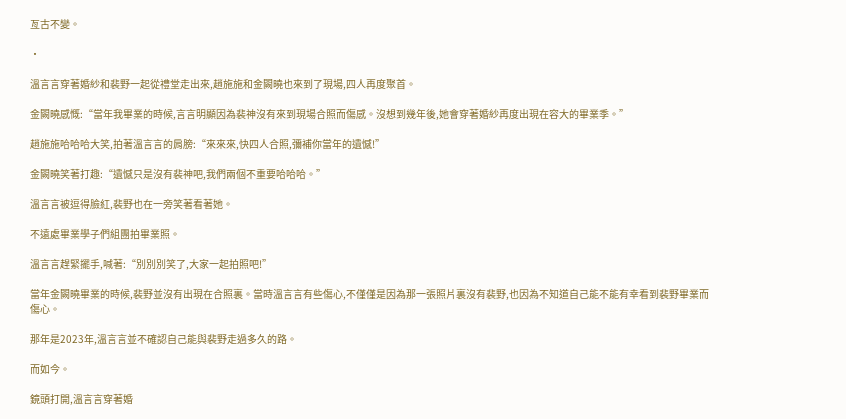亙古不變。

·

溫言言穿著婚紗和裴野一起從禮堂走出來,趙施施和金闕曉也來到了現場,四人再度聚首。

金闕曉感慨:“當年我畢業的時候,言言明顯因為裴神沒有來到現場合照而傷感。沒想到幾年後,她會穿著婚紗再度出現在容大的畢業季。”

趙施施哈哈哈大笑,拍著溫言言的肩膀:“來來來,快四人合照,彌補你當年的遺憾!”

金闕曉笑著打趣:“遺憾只是沒有裴神吧,我們兩個不重要哈哈哈。”

溫言言被逗得臉紅,裴野也在一旁笑著看著她。

不遠處畢業學子們組團拍畢業照。

溫言言趕緊擺手,喊著:“別別別笑了,大家一起拍照吧!”

當年金闕曉畢業的時候,裴野並沒有出現在合照裏。當時溫言言有些傷心,不僅僅是因為那一張照片裏沒有裴野,也因為不知道自己能不能有幸看到裴野畢業而傷心。

那年是2023年,溫言言並不確認自己能與裴野走過多久的路。

而如今。

鏡頭打開,溫言言穿著婚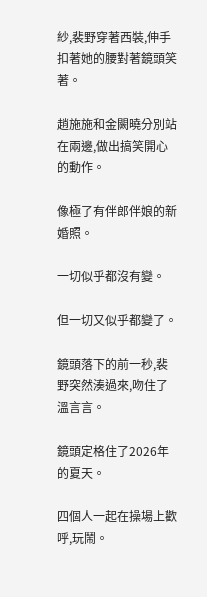紗,裴野穿著西裝,伸手扣著她的腰對著鏡頭笑著。

趙施施和金闕曉分別站在兩邊,做出搞笑開心的動作。

像極了有伴郎伴娘的新婚照。

一切似乎都沒有變。

但一切又似乎都變了。

鏡頭落下的前一秒,裴野突然湊過來,吻住了溫言言。

鏡頭定格住了2026年的夏天。

四個人一起在操場上歡呼,玩鬧。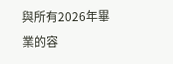與所有2026年畢業的容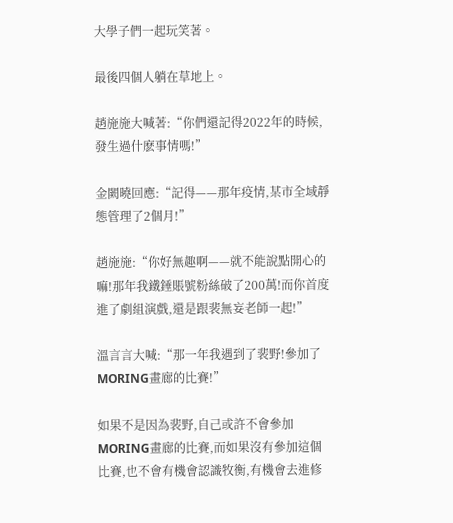大學子們一起玩笑著。

最後四個人躺在草地上。

趙施施大喊著:“你們還記得2022年的時候,發生過什麽事情嗎!”

金闕曉回應:“記得——那年疫情,某市全域靜態管理了2個月!”

趙施施:“你好無趣啊——就不能說點開心的嘛!那年我鐵錘賬號粉絲破了200萬!而你首度進了劇組演戲,還是跟裴無妄老師一起!”

溫言言大喊:“那一年我遇到了裴野!參加了MORING畫廊的比賽!”

如果不是因為裴野,自己或許不會參加MORING畫廊的比賽,而如果沒有參加這個比賽,也不會有機會認識牧衡,有機會去進修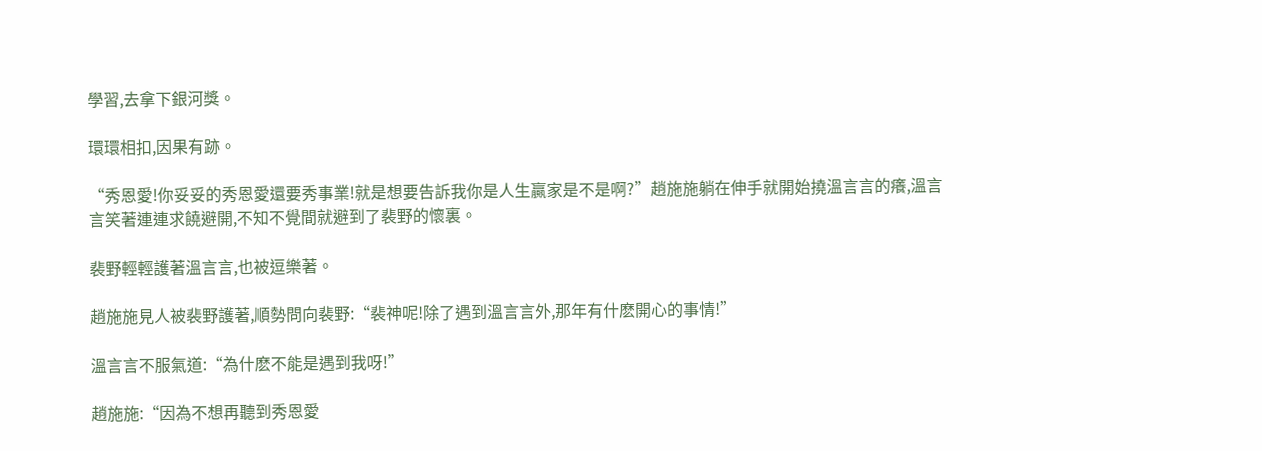學習,去拿下銀河獎。

環環相扣,因果有跡。

“秀恩愛!你妥妥的秀恩愛還要秀事業!就是想要告訴我你是人生贏家是不是啊?”趙施施躺在伸手就開始撓溫言言的癢,溫言言笑著連連求饒避開,不知不覺間就避到了裴野的懷裏。

裴野輕輕護著溫言言,也被逗樂著。

趙施施見人被裴野護著,順勢問向裴野:“裴神呢!除了遇到溫言言外,那年有什麽開心的事情!”

溫言言不服氣道:“為什麽不能是遇到我呀!”

趙施施:“因為不想再聽到秀恩愛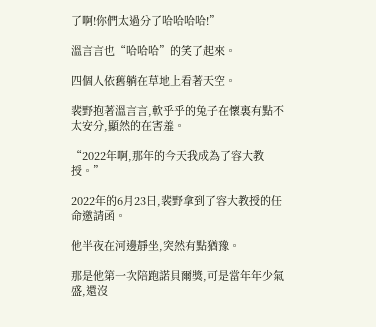了啊!你們太過分了哈哈哈哈!”

溫言言也“哈哈哈”的笑了起來。

四個人依舊躺在草地上看著天空。

裴野抱著溫言言,軟乎乎的兔子在懷裏有點不太安分,顯然的在害羞。

“2022年啊,那年的今天我成為了容大教授。”

2022年的6月23日,裴野拿到了容大教授的任命邀請函。

他半夜在河邊靜坐,突然有點猶豫。

那是他第一次陪跑諾貝爾獎,可是當年年少氣盛,還沒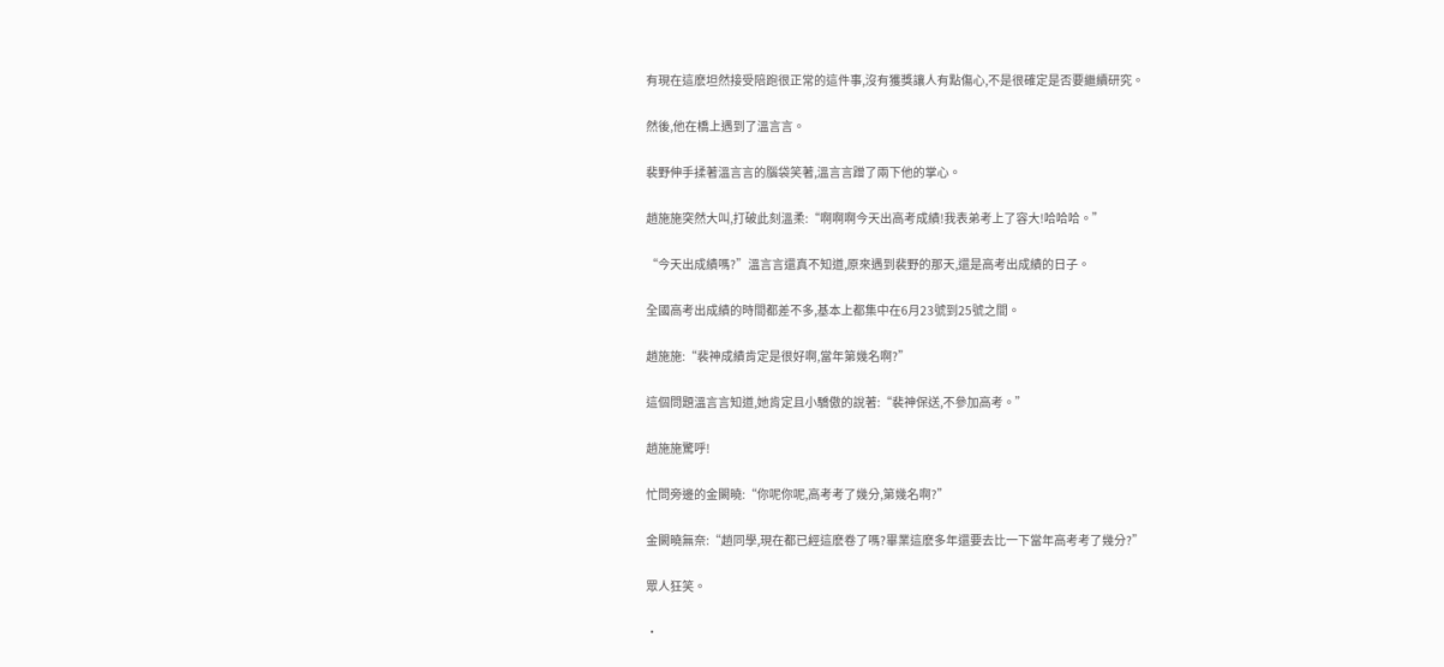有現在這麽坦然接受陪跑很正常的這件事,沒有獲獎讓人有點傷心,不是很確定是否要繼續研究。

然後,他在橋上遇到了溫言言。

裴野伸手揉著溫言言的腦袋笑著,溫言言蹭了兩下他的掌心。

趙施施突然大叫,打破此刻溫柔:“啊啊啊今天出高考成績!我表弟考上了容大!哈哈哈。”

“今天出成績嗎?”溫言言還真不知道,原來遇到裴野的那天,還是高考出成績的日子。

全國高考出成績的時間都差不多,基本上都集中在6月23號到25號之間。

趙施施:“裴神成績肯定是很好啊,當年第幾名啊?”

這個問題溫言言知道,她肯定且小驕傲的說著:“裴神保送,不參加高考。”

趙施施驚呼!

忙問旁邊的金闕曉:“你呢你呢,高考考了幾分,第幾名啊?”

金闕曉無奈:“趙同學,現在都已經這麽卷了嗎?畢業這麽多年還要去比一下當年高考考了幾分?”

眾人狂笑。

·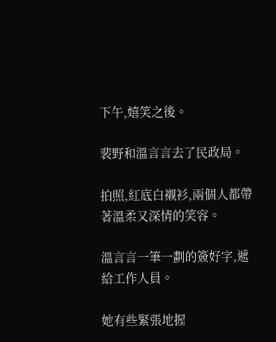下午,嬉笑之後。

裴野和溫言言去了民政局。

拍照,紅底白襯衫,兩個人都帶著溫柔又深情的笑容。

溫言言一筆一劃的簽好字,遞給工作人員。

她有些緊張地握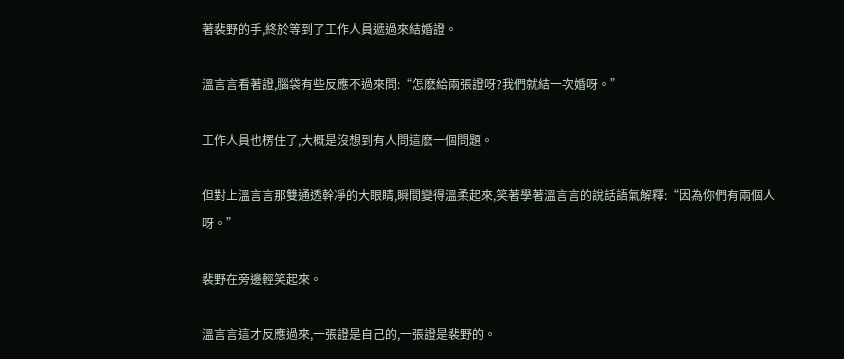著裴野的手,終於等到了工作人員遞過來結婚證。

溫言言看著證,腦袋有些反應不過來問:“怎麽給兩張證呀?我們就結一次婚呀。”

工作人員也楞住了,大概是沒想到有人問這麽一個問題。

但對上溫言言那雙通透幹凈的大眼睛,瞬間變得溫柔起來,笑著學著溫言言的說話語氣解釋:“因為你們有兩個人呀。”

裴野在旁邊輕笑起來。

溫言言這才反應過來,一張證是自己的,一張證是裴野的。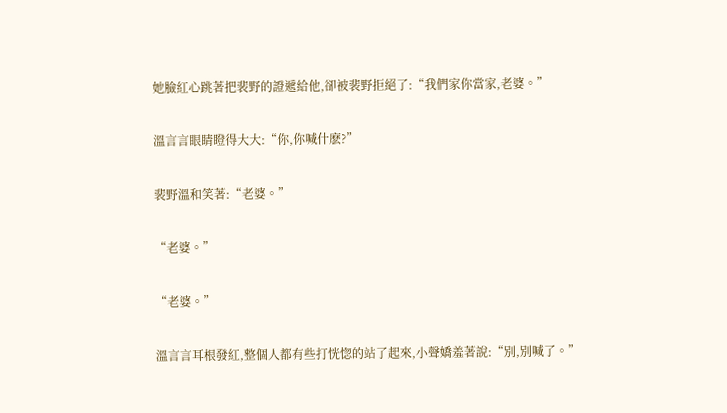她臉紅心跳著把裴野的證遞給他,卻被裴野拒絕了:“我們家你當家,老婆。”

溫言言眼睛瞪得大大:“你,你喊什麽?”

裴野溫和笑著:“老婆。”

“老婆。”

“老婆。”

溫言言耳根發紅,整個人都有些打恍惚的站了起來,小聲嬌羞著說:“別,別喊了。”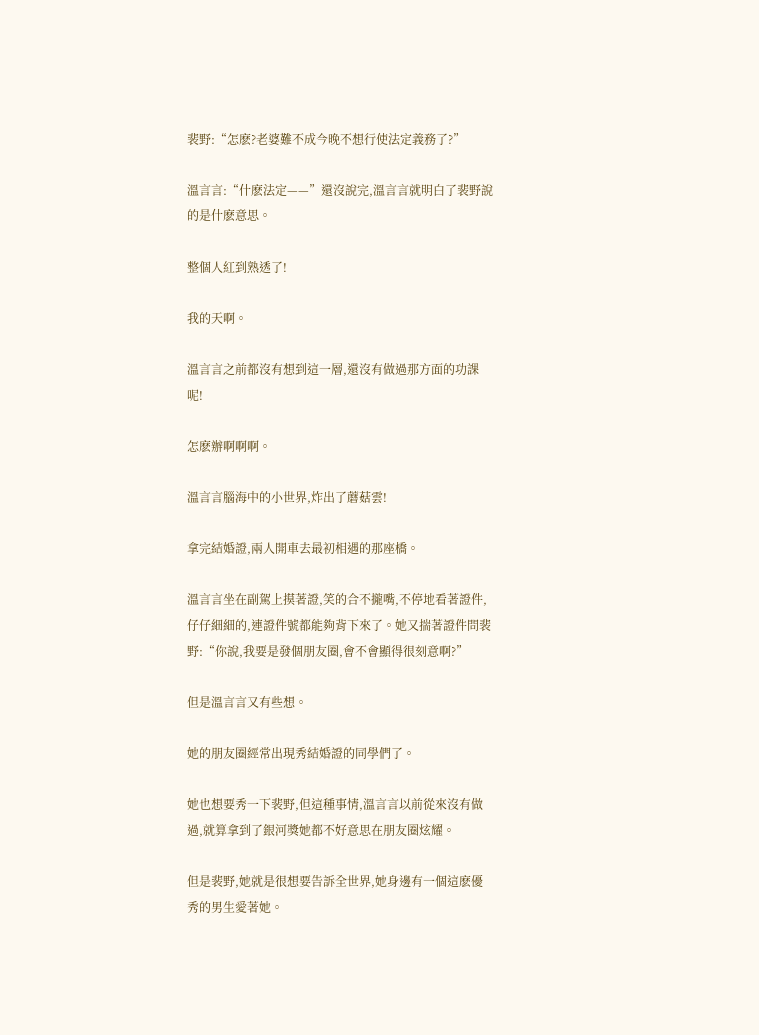裴野:“怎麽?老婆難不成今晚不想行使法定義務了?”

溫言言:“什麽法定——”還沒說完,溫言言就明白了裴野說的是什麽意思。

整個人紅到熟透了!

我的天啊。

溫言言之前都沒有想到這一層,還沒有做過那方面的功課呢!

怎麽辦啊啊啊。

溫言言腦海中的小世界,炸出了蘑菇雲!

拿完結婚證,兩人開車去最初相遇的那座橋。

溫言言坐在副駕上摸著證,笑的合不攏嘴,不停地看著證件,仔仔細細的,連證件號都能夠背下來了。她又揣著證件問裴野:“你說,我要是發個朋友圈,會不會顯得很刻意啊?”

但是溫言言又有些想。

她的朋友圈經常出現秀結婚證的同學們了。

她也想要秀一下裴野,但這種事情,溫言言以前從來沒有做過,就算拿到了銀河獎她都不好意思在朋友圈炫耀。

但是裴野,她就是很想要告訴全世界,她身邊有一個這麽優秀的男生愛著她。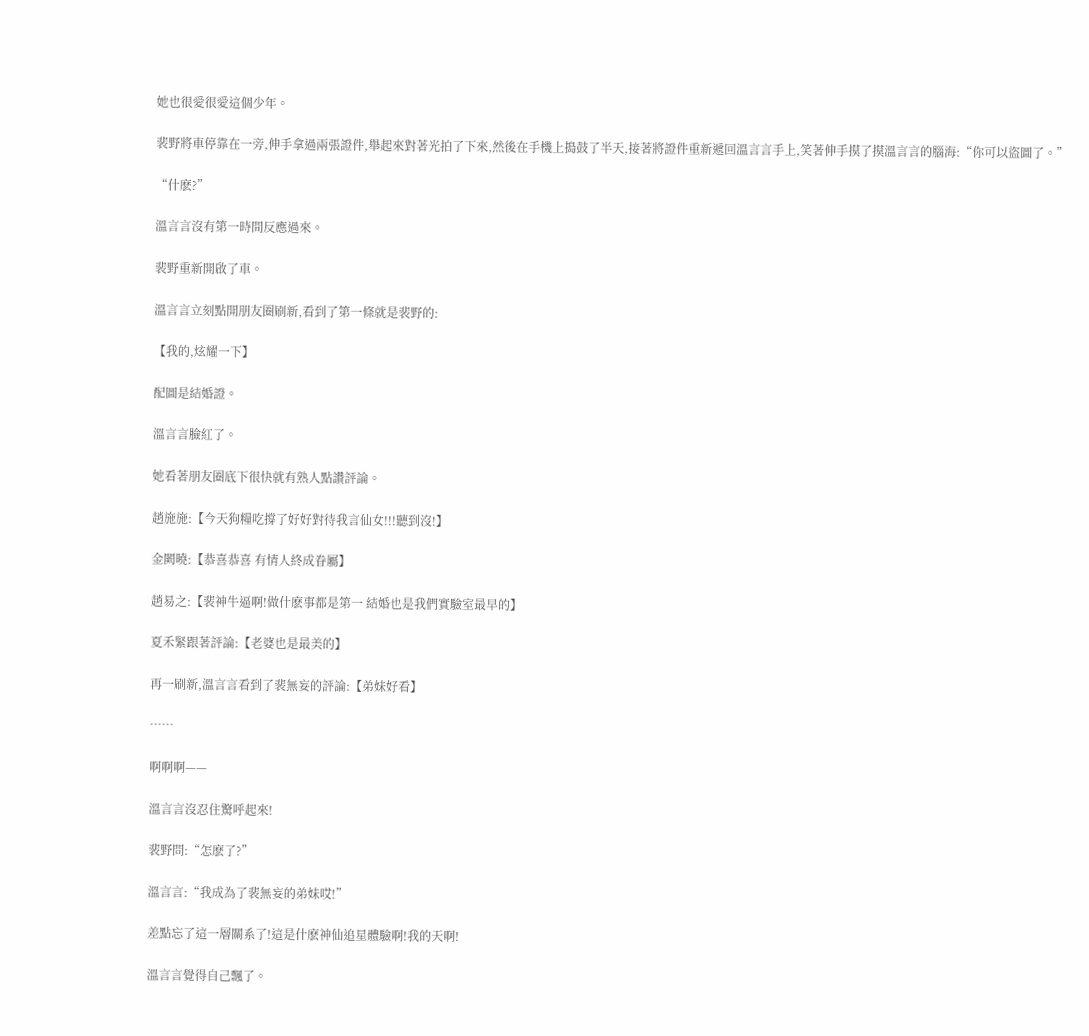她也很愛很愛這個少年。

裴野將車停靠在一旁,伸手拿過兩張證件,舉起來對著光拍了下來,然後在手機上搗鼓了半天,接著將證件重新遞回溫言言手上,笑著伸手摸了摸溫言言的腦海:“你可以盜圖了。”

“什麽?”

溫言言沒有第一時間反應過來。

裴野重新開啟了車。

溫言言立刻點開朋友圈刷新,看到了第一條就是裴野的:

【我的,炫耀一下】

配圖是結婚證。

溫言言臉紅了。

她看著朋友圈底下很快就有熟人點讚評論。

趙施施:【今天狗糧吃撐了好好對待我言仙女!!!聽到沒!】

金闕曉:【恭喜恭喜 有情人終成眷屬】

趙易之:【裴神牛逼啊!做什麽事都是第一 結婚也是我們實驗室最早的】

夏禾緊跟著評論:【老婆也是最美的】

再一刷新,溫言言看到了裴無妄的評論:【弟妹好看】

……

啊啊啊——

溫言言沒忍住驚呼起來!

裴野問:“怎麽了?”

溫言言:“我成為了裴無妄的弟妹哎!”

差點忘了這一層關系了!這是什麽神仙追星體驗啊!我的天啊!

溫言言覺得自己飄了。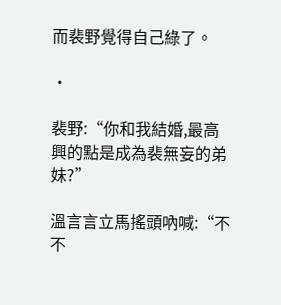而裴野覺得自己綠了。

·

裴野:“你和我結婚,最高興的點是成為裴無妄的弟妹?”

溫言言立馬搖頭吶喊:“不不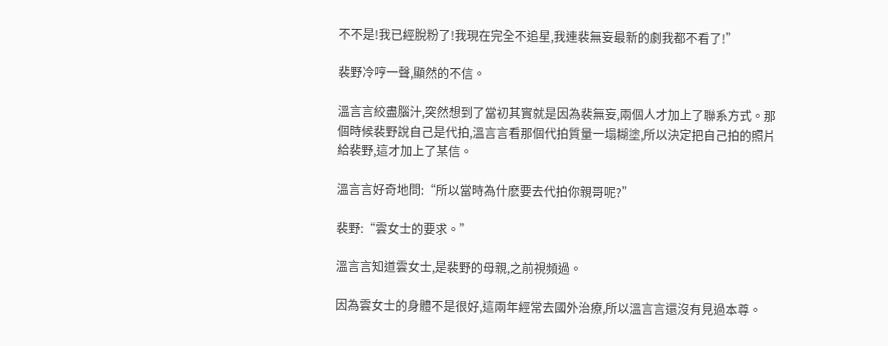不不是!我已經脫粉了!我現在完全不追星,我連裴無妄最新的劇我都不看了!”

裴野冷哼一聲,顯然的不信。

溫言言絞盡腦汁,突然想到了當初其實就是因為裴無妄,兩個人才加上了聯系方式。那個時候裴野說自己是代拍,溫言言看那個代拍質量一塌糊塗,所以決定把自己拍的照片給裴野,這才加上了某信。

溫言言好奇地問:“所以當時為什麽要去代拍你親哥呢?”

裴野:“雲女士的要求。”

溫言言知道雲女士,是裴野的母親,之前視頻過。

因為雲女士的身體不是很好,這兩年經常去國外治療,所以溫言言還沒有見過本尊。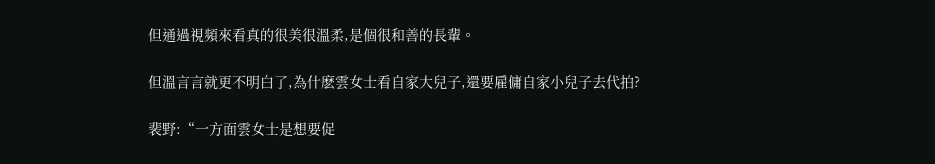但通過視頻來看真的很美很溫柔,是個很和善的長輩。

但溫言言就更不明白了,為什麽雲女士看自家大兒子,還要雇傭自家小兒子去代拍?

裴野:“一方面雲女士是想要促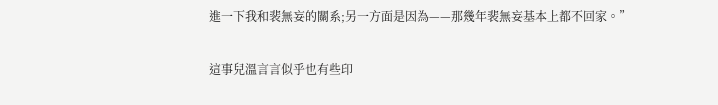進一下我和裴無妄的關系;另一方面是因為——那幾年裴無妄基本上都不回家。”

這事兒溫言言似乎也有些印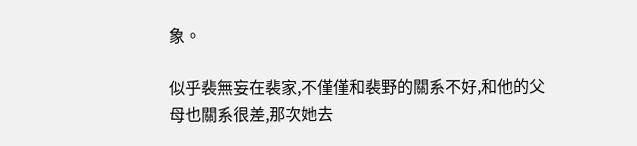象。

似乎裴無妄在裴家,不僅僅和裴野的關系不好,和他的父母也關系很差,那次她去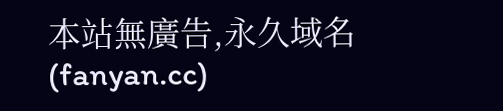本站無廣告,永久域名(fanyan.cc)